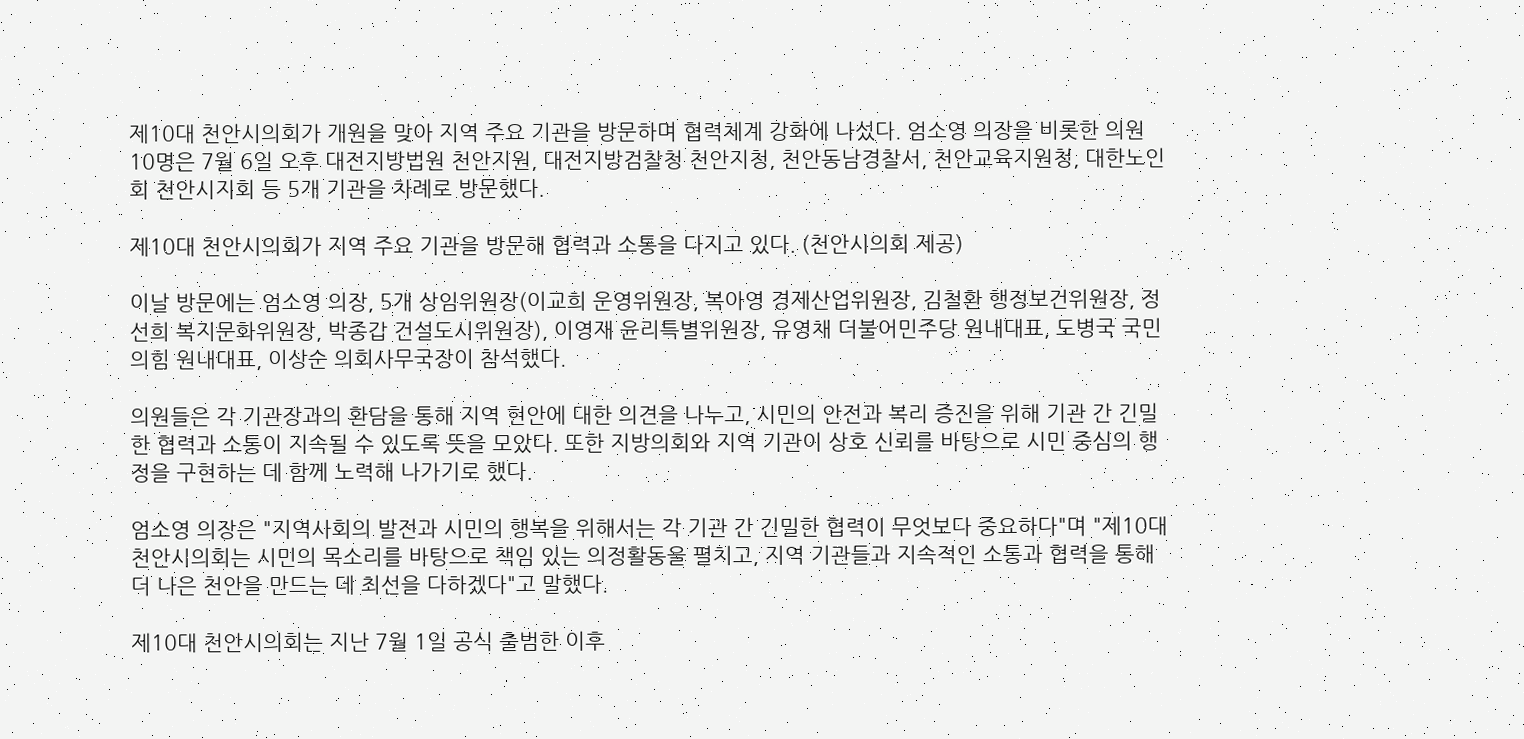제10대 천안시의회가 개원을 맞아 지역 주요 기관을 방문하며 협력체계 강화에 나섰다. 엄소영 의장을 비롯한 의원 10명은 7월 6일 오후 대전지방법원 천안지원, 대전지방검찰청 천안지청, 천안동남경찰서, 천안교육지원청, 대한노인회 천안시지회 등 5개 기관을 차례로 방문했다.

제10대 천안시의회가 지역 주요 기관을 방문해 협력과 소통을 다지고 있다. (천안시의회 제공)

이날 방문에는 엄소영 의장, 5개 상임위원장(이교희 운영위원장, 복아영 경제산업위원장, 김철환 행정보건위원장, 정선희 복지문화위원장, 박종갑 건설도시위원장), 이영재 윤리특별위원장, 유영채 더불어민주당 원내대표, 도병국 국민의힘 원내대표, 이상순 의회사무국장이 참석했다.

의원들은 각 기관장과의 환담을 통해 지역 현안에 대한 의견을 나누고, 시민의 안전과 복리 증진을 위해 기관 간 긴밀한 협력과 소통이 지속될 수 있도록 뜻을 모았다. 또한 지방의회와 지역 기관이 상호 신뢰를 바탕으로 시민 중심의 행정을 구현하는 데 함께 노력해 나가기로 했다.

엄소영 의장은 "지역사회의 발전과 시민의 행복을 위해서는 각 기관 간 긴밀한 협력이 무엇보다 중요하다"며 "제10대 천안시의회는 시민의 목소리를 바탕으로 책임 있는 의정활동을 펼치고, 지역 기관들과 지속적인 소통과 협력을 통해 더 나은 천안을 만드는 데 최선을 다하겠다"고 말했다.

제10대 천안시의회는 지난 7월 1일 공식 출범한 이후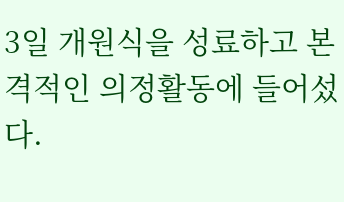3일 개원식을 성료하고 본격적인 의정활동에 들어섰다.